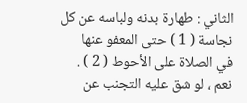الثاني : طهارة بدنه ولباسه عن كل نجاسة ( 1 ) حتى المعفو عنها
في الصلاة على الأحوط ( 2 ) .
نعم ، لو شق عليه التجنب عن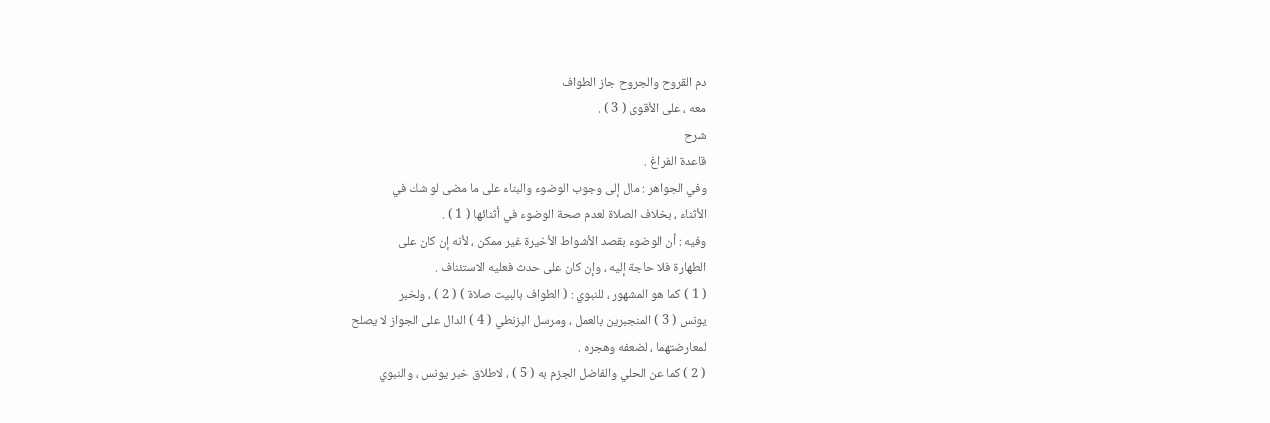دم القروح والجروح جاز الطواف
معه ، على الأقوى ( 3 ) .
شرح
قاعدة الفراغ .
وفي الجواهر : مال إلى وجوب الوضوء والبناء على ما مضى لو شك في
الأثناء ، بخلاف الصلاة لعدم صحة الوضوء في أثنائها ( 1 ) .
وفيه : أن الوضوء بقصد الأشواط الأخيرة غير ممكن ، لأنه إن كان على
الطهارة فلا حاجة إليه ، وإن كان على حدث فعليه الاستئناف .
( 1 ) كما هو المشهور ، للنبوي : ( الطواف بالبيت صلاة ) ( 2 ) ، ولخبر
يونس ( 3 ) المنجبرين بالعمل ، ومرسل البزنطي ( 4 ) الدال على الجواز لا يصلح
لمعارضتهما ، لضعفه وهجره .
( 2 ) كما عن الحلي والفاضل الجزم به ( 5 ) ، لاطلاق خبر يونس ، والنبوي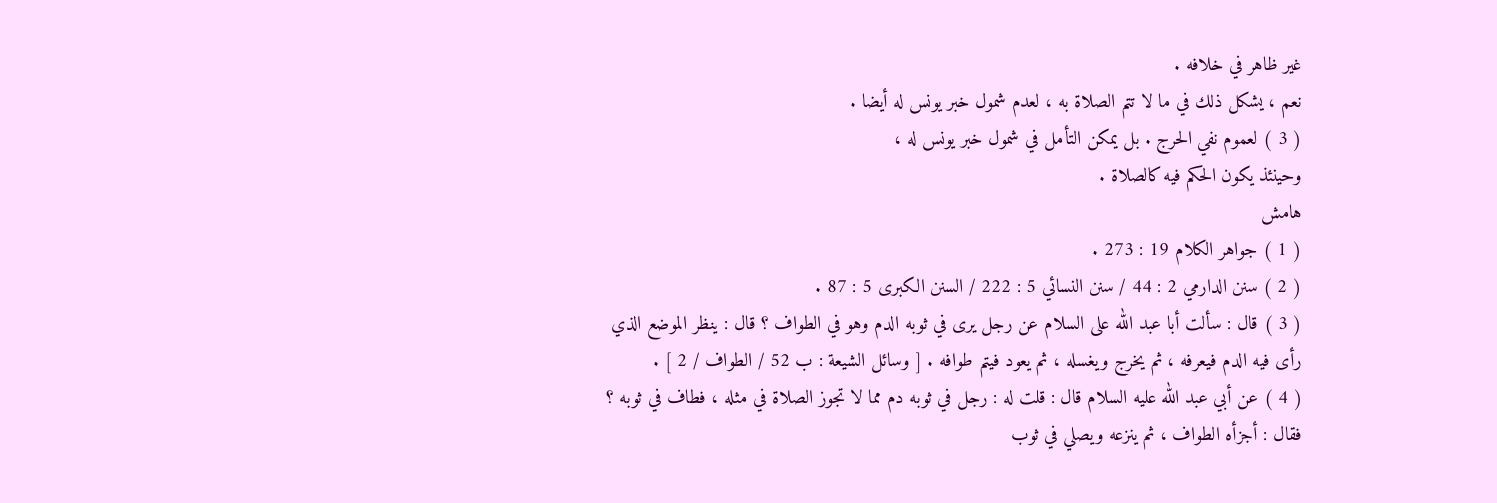غير ظاهر في خلافه .
نعم ، يشكل ذلك في ما لا تتم الصلاة به ، لعدم شمول خبر يونس له أيضا .
( 3 ) لعموم نفي الحرج . بل يمكن التأمل في شمول خبر يونس له ،
وحينئذ يكون الحكم فيه كالصلاة .
هامش
( 1 ) جواهر الكلام 19 : 273 .
( 2 ) سنن الدارمي 2 : 44 / سنن النسائي 5 : 222 / السنن الكبرى 5 : 87 .
( 3 ) قال : سألت أبا عبد الله على السلام عن رجل يرى في ثوبه الدم وهو في الطواف ؟ قال : ينظر الموضع الذي
رأى فيه الدم فيعرفه ، ثم يخرج ويغسله ، ثم يعود فيتم طوافه . [ وسائل الشيعة : ب 52 / الطواف / 2 ] .
( 4 ) عن أبي عبد الله عليه السلام قال : قلت له : رجل في ثوبه دم مما لا تجوز الصلاة في مثله ، فطاف في ثوبه ؟
فقال : أجزأه الطواف ، ثم ينزعه ويصلي في ثوب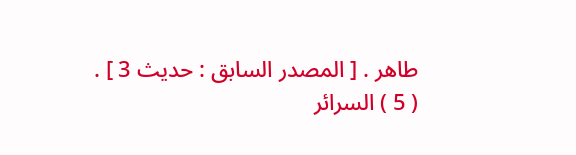طاهر . [ المصدر السابق : حديث 3 ] .
( 5 ) السرائر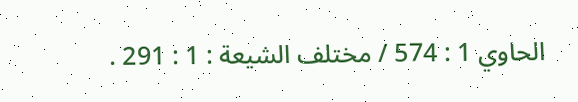الحاوي 1 : 574 / مختلف الشيعة : 1 : 291 .